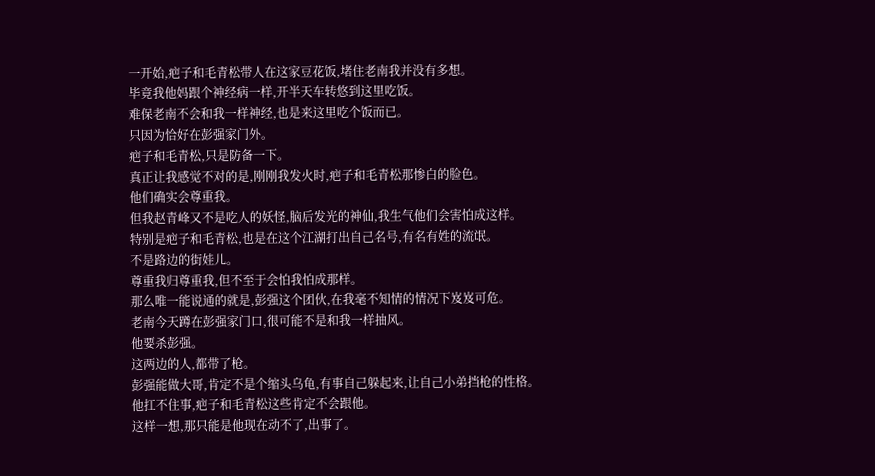一开始,疤子和毛青松带人在这家豆花饭,堵住老南我并没有多想。
毕竟我他妈跟个神经病一样,开半天车转悠到这里吃饭。
难保老南不会和我一样神经,也是来这里吃个饭而已。
只因为恰好在彭强家门外。
疤子和毛青松,只是防备一下。
真正让我感觉不对的是,刚刚我发火时,疤子和毛青松那惨白的脸色。
他们确实会尊重我。
但我赵青峰又不是吃人的妖怪,脑后发光的神仙,我生气他们会害怕成这样。
特别是疤子和毛青松,也是在这个江湖打出自己名号,有名有姓的流氓。
不是路边的街娃儿。
尊重我归尊重我,但不至于会怕我怕成那样。
那么唯一能说通的就是,彭强这个团伙,在我毫不知情的情况下岌岌可危。
老南今天蹲在彭强家门口,很可能不是和我一样抽风。
他要杀彭强。
这两边的人,都带了枪。
彭强能做大哥,肯定不是个缩头乌龟,有事自己躲起来,让自己小弟挡枪的性格。
他扛不住事,疤子和毛青松这些肯定不会跟他。
这样一想,那只能是他现在动不了,出事了。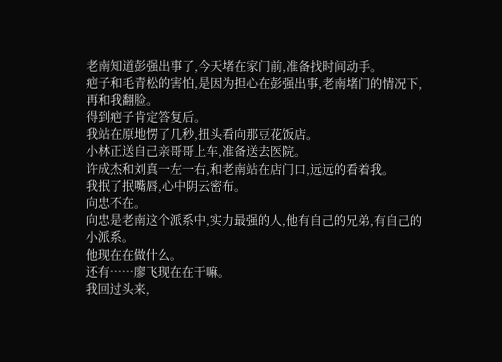老南知道彭强出事了,今天堵在家门前,准备找时间动手。
疤子和毛青松的害怕,是因为担心在彭强出事,老南堵门的情况下,再和我翻脸。
得到疤子肯定答复后。
我站在原地愣了几秒,扭头看向那豆花饭店。
小林正送自己亲哥哥上车,准备送去医院。
许成杰和刘真一左一右,和老南站在店门口,远远的看着我。
我抿了抿嘴唇,心中阴云密布。
向忠不在。
向忠是老南这个派系中,实力最强的人,他有自己的兄弟,有自己的小派系。
他现在在做什么。
还有……廖飞现在在干嘛。
我回过头来,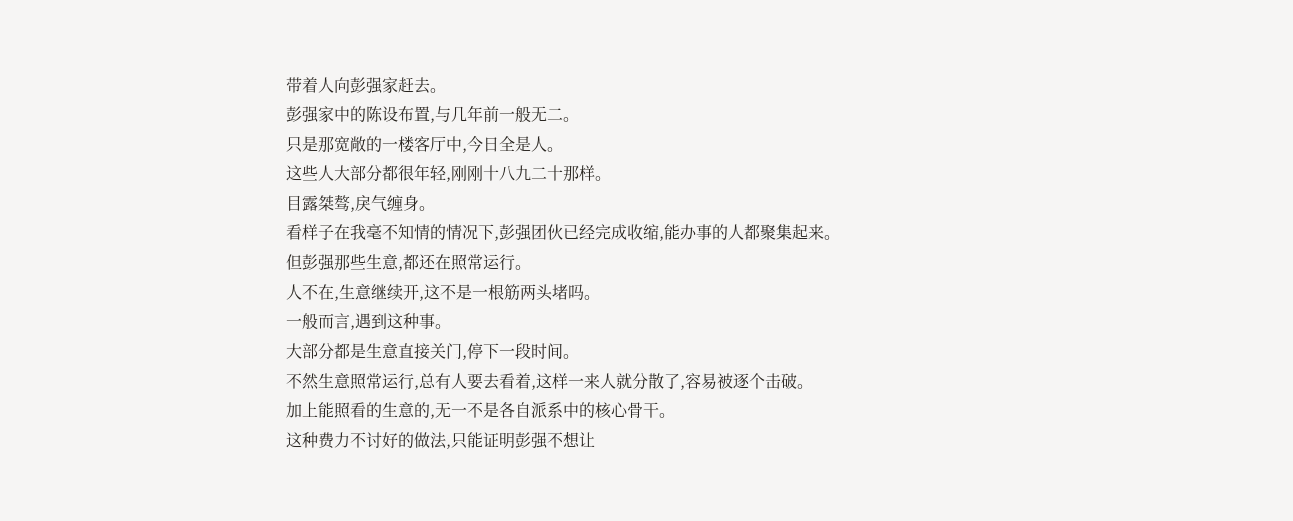带着人向彭强家赶去。
彭强家中的陈设布置,与几年前一般无二。
只是那宽敞的一楼客厅中,今日全是人。
这些人大部分都很年轻,刚刚十八九二十那样。
目露桀骜,戾气缠身。
看样子在我毫不知情的情况下,彭强团伙已经完成收缩,能办事的人都聚集起来。
但彭强那些生意,都还在照常运行。
人不在,生意继续开,这不是一根筋两头堵吗。
一般而言,遇到这种事。
大部分都是生意直接关门,停下一段时间。
不然生意照常运行,总有人要去看着,这样一来人就分散了,容易被逐个击破。
加上能照看的生意的,无一不是各自派系中的核心骨干。
这种费力不讨好的做法,只能证明彭强不想让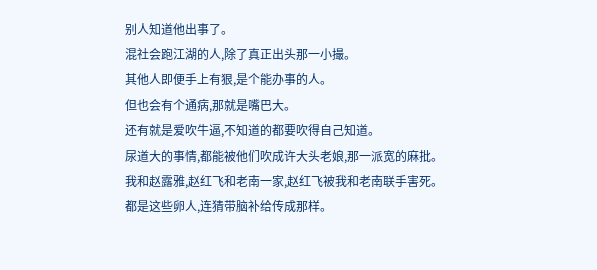别人知道他出事了。
混社会跑江湖的人,除了真正出头那一小撮。
其他人即便手上有狠,是个能办事的人。
但也会有个通病,那就是嘴巴大。
还有就是爱吹牛逼,不知道的都要吹得自己知道。
尿道大的事情,都能被他们吹成许大头老娘,那一派宽的麻批。
我和赵露雅,赵红飞和老南一家,赵红飞被我和老南联手害死。
都是这些卵人,连猜带脑补给传成那样。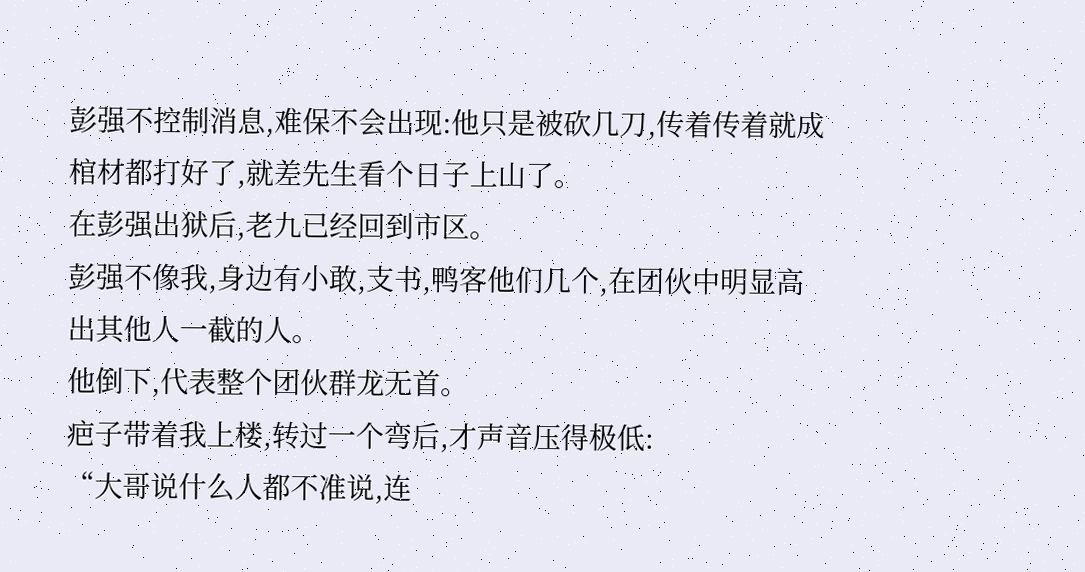彭强不控制消息,难保不会出现:他只是被砍几刀,传着传着就成棺材都打好了,就差先生看个日子上山了。
在彭强出狱后,老九已经回到市区。
彭强不像我,身边有小敢,支书,鸭客他们几个,在团伙中明显高出其他人一截的人。
他倒下,代表整个团伙群龙无首。
疤子带着我上楼,转过一个弯后,才声音压得极低:
“大哥说什么人都不准说,连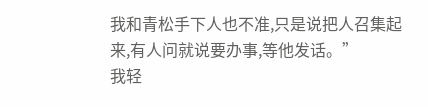我和青松手下人也不准,只是说把人召集起来,有人问就说要办事,等他发话。”
我轻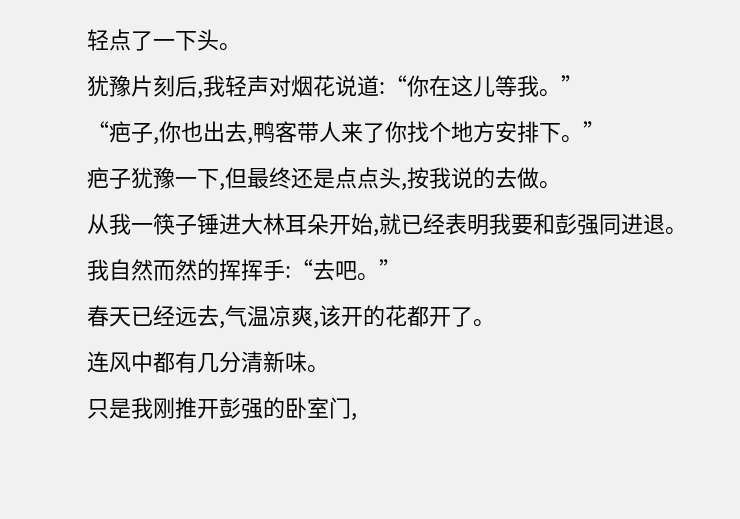轻点了一下头。
犹豫片刻后,我轻声对烟花说道:“你在这儿等我。”
“疤子,你也出去,鸭客带人来了你找个地方安排下。”
疤子犹豫一下,但最终还是点点头,按我说的去做。
从我一筷子锤进大林耳朵开始,就已经表明我要和彭强同进退。
我自然而然的挥挥手:“去吧。”
春天已经远去,气温凉爽,该开的花都开了。
连风中都有几分清新味。
只是我刚推开彭强的卧室门,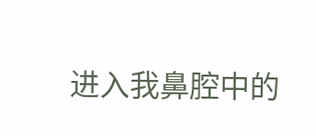进入我鼻腔中的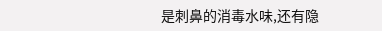是刺鼻的消毒水味,还有隐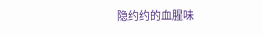隐约约的血腥味